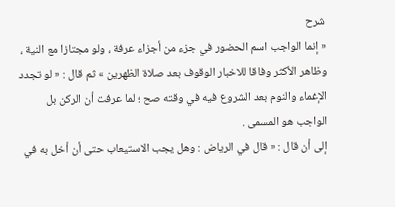شرح
« إنما الواجب اسم الحضور في جزء من أجزاء عرفة ، ولو مجتازا مع النية ، وظاهر الأكثر وفاقا للاخبار الوقوف بعد صلاة الظهرين » ثم قال : « لو تجدد الإغماء والنوم بعد الشروع فيه في وقته صح ؛ لما عرفت أن الركن بل الواجب هو المسمى .
إلى أن قال : « قال في الرياض : وهل يجب الاستيعاب حتى أن أخل به في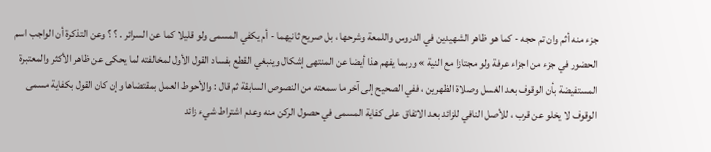جزء منه أثم وان تم حجه - كما هو ظاهر الشهيدين في الدروس واللمعة وشرحها ، بل صريح ثانيهما - أم يكفي المسمى ولو قليلا كما عن السرائر . ؟ ؟ وعن التذكرة أن الواجب اسم الحضور في جزء من اجزاء عرفة ولو مجتازا مع النية » وربما يفهم هذا أيضا عن المنتهى إشكال وينبغي القطع بفساد القول الأول لمخالفته لما يحكى عن ظاهر الأكثر والمعتبرة المستفيضة بأن الوقوف بعد الغسل وصلاة الظهرين ، ففي الصحيح إلى آخر ما سمعته من النصوص السابقة ثم قال : والأحوط العمل بمقتضاها وإن كان القول بكفاية مسمى الوقوف لا يخلو عن قرب ، للأصل النافي للزائد بعد الاتفاق على كفاية المسمى في حصول الركن منه وعدم اشتراط شيء زائد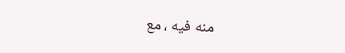منه فيه ، مع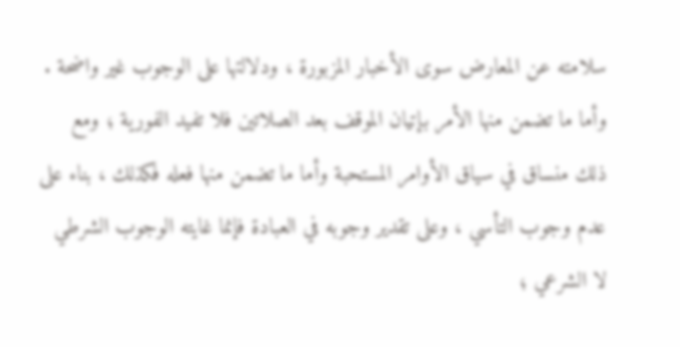سلامته عن المعارض سوى الأخبار المزبورة ، ودلالتها على الوجوب غير واضحة . وأما ما تضمن منها الأمر بإتيان الموقف بعد الصلاتين فلا تفيد الفورية ؛ ومع ذلك منساق في سياق الأوامر المستحبة وأما ما تضمن منها فعله فكذلك ، بناء على عدم وجوب التأسي ، وعلى تقدير وجوبه في العبادة فإنما غايته الوجوب الشرطي لا الشرعي ؛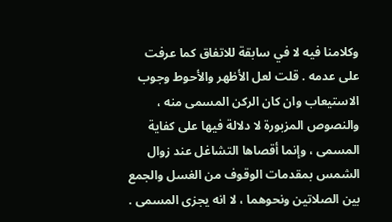وكلامنا فيه لا في سابقة للاتفاق كما عرفت على عدمه . قلت لعل الأظهر والأحوط وجوب الاستيعاب وان كان الركن المسمى منه ، والنصوص المزبورة لا دلالة فيها على كفاية المسمى ، وإنما أقصاها التشاغل عند زوال الشمس بمقدمات الوقوف من الغسل والجمع بين الصلاتين ونحوهما ، لا انه يجزى المسمى .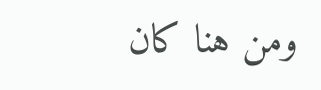ومن هنا كان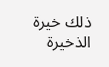ذلك خيرة الذخيرة